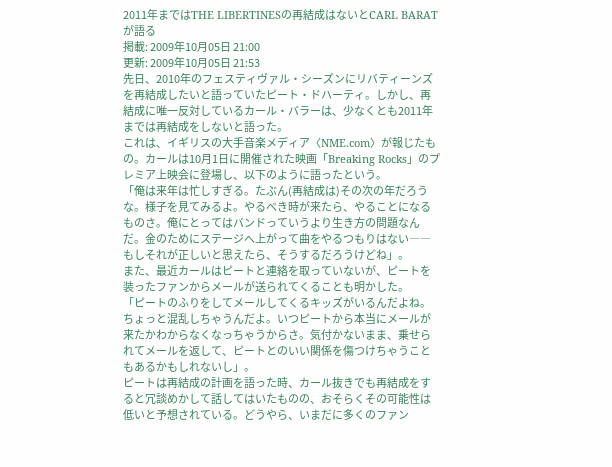2011年まではTHE LIBERTINESの再結成はないとCARL BARATが語る
掲載: 2009年10月05日 21:00
更新: 2009年10月05日 21:53
先日、2010年のフェスティヴァル・シーズンにリバティーンズを再結成したいと語っていたピート・ドハーティ。しかし、再結成に唯一反対しているカール・バラーは、少なくとも2011年までは再結成をしないと語った。
これは、イギリスの大手音楽メディア〈NME.com〉が報じたもの。カールは10月1日に開催された映画「Breaking Rocks」のプレミア上映会に登場し、以下のように語ったという。
「俺は来年は忙しすぎる。たぶん(再結成は)その次の年だろうな。様子を見てみるよ。やるべき時が来たら、やることになるものさ。俺にとってはバンドっていうより生き方の問題なんだ。金のためにステージへ上がって曲をやるつもりはない――もしそれが正しいと思えたら、そうするだろうけどね」。
また、最近カールはピートと連絡を取っていないが、ピートを装ったファンからメールが送られてくることも明かした。
「ピートのふりをしてメールしてくるキッズがいるんだよね。ちょっと混乱しちゃうんだよ。いつピートから本当にメールが来たかわからなくなっちゃうからさ。気付かないまま、乗せられてメールを返して、ピートとのいい関係を傷つけちゃうこともあるかもしれないし」。
ピートは再結成の計画を語った時、カール抜きでも再結成をすると冗談めかして話してはいたものの、おそらくその可能性は低いと予想されている。どうやら、いまだに多くのファン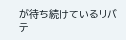が待ち続けているリバテ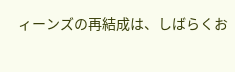ィーンズの再結成は、しばらくお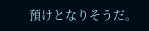預けとなりそうだ。